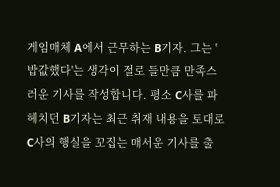게임매체 A에서 근무하는 B기자. 그는 '밥값했다'는 생각이 절로 들만큼 만족스러운 기사를 작성합니다. 평소 C사를 파헤치던 B기자는 최근 취재 내용을 토대로 C사의 행실을 꼬집는 매서운 기사를 출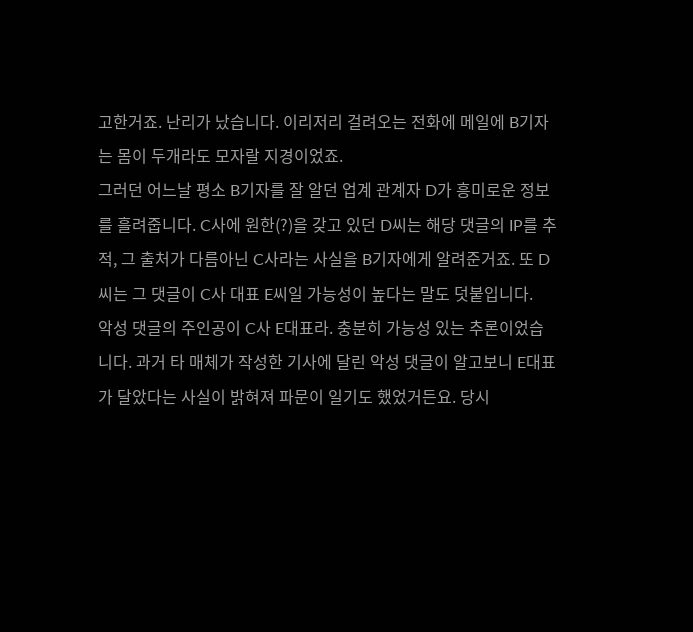고한거죠. 난리가 났습니다. 이리저리 걸려오는 전화에 메일에 B기자는 몸이 두개라도 모자랄 지경이었죠.
그러던 어느날 평소 B기자를 잘 알던 업계 관계자 D가 흥미로운 정보를 흘려줍니다. C사에 원한(?)을 갖고 있던 D씨는 해당 댓글의 IP를 추적, 그 출처가 다름아닌 C사라는 사실을 B기자에게 알려준거죠. 또 D씨는 그 댓글이 C사 대표 E씨일 가능성이 높다는 말도 덧붙입니다.
악성 댓글의 주인공이 C사 E대표라. 충분히 가능성 있는 추론이었습니다. 과거 타 매체가 작성한 기사에 달린 악성 댓글이 알고보니 E대표가 달았다는 사실이 밝혀져 파문이 일기도 했었거든요. 당시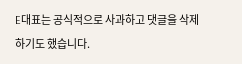E대표는 공식적으로 사과하고 댓글을 삭제하기도 했습니다.